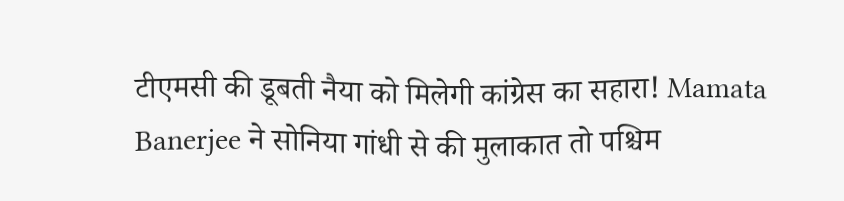टीएमसी की डूबती नैया को मिलेगी कांग्रेस का सहारा! Mamata Banerjee ने सोनिया गांधी से की मुलाकात तो पश्चिम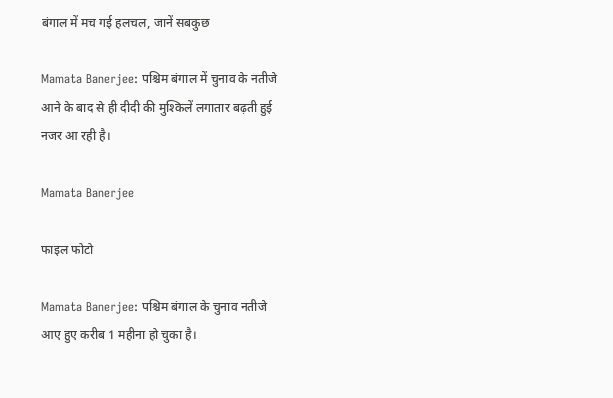बंगाल में मच गई हलचल, जानें सबकुछ

Mamata Banerjee: पश्चिम बंगाल में चुनाव के नतीजे आने के बाद से ही दीदी की मुश्किलें लगातार बढ़ती हुई नजर आ रही है।

Mamata Banerjee

फाइल फोटो

Mamata Banerjee: पश्चिम बंगाल के चुनाव नतीजे आए हुए करीब 1 महीना हो चुका है।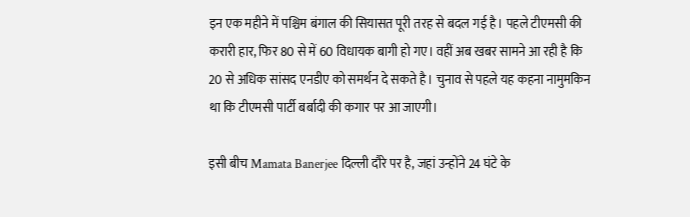इन एक महीने में पश्चिम बंगाल की सियासत पूरी तरह से बदल गई है। पहले टीएमसी की करारी हार, फिर 80 से में 60 विधायक बागी हो गए। वहीं अब खबर सामने आ रही है कि 20 से अधिक सांसद एनडीए को समर्थन दे सकते है। चुनाव से पहले यह कहना नामुमकिन था कि टीएमसी पार्टी बर्बादी की कगार पर आ जाएगी।

इसी बीच Mamata Banerjee दिल्ली दौरे पर है, जहां उन्होंने 24 घंटे के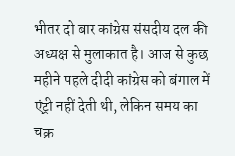भीतर दो बार कांग्रेस संसदीय दल की अध्यक्ष से मुलाकात है। आज से कुछ महीने पहले दीदी कांग्रेस को बंगाल में एंट्री नहीं देती थी, लेकिन समय का चक्र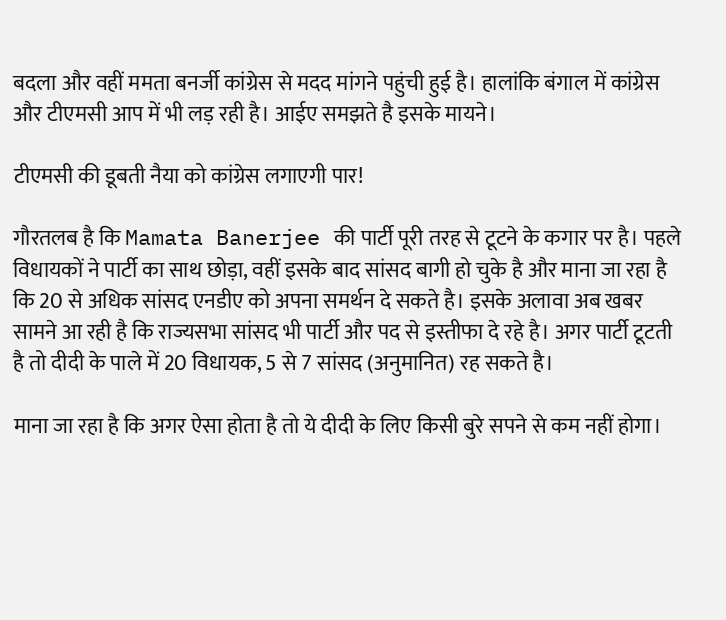बदला और वहीं ममता बनर्जी कांग्रेस से मदद मांगने पहुंची हुई है। हालांकि बंगाल में कांग्रेस और टीएमसी आप में भी लड़ रही है। आईए समझते है इसके मायने।

टीएमसी की डूबती नैया को कांग्रेस लगाएगी पार!

गौरतलब है कि Mamata Banerjee की पार्टी पूरी तरह से टूटने के कगार पर है। पहले विधायकों ने पार्टी का साथ छोड़ा, वहीं इसके बाद सांसद बागी हो चुके है और माना जा रहा है कि 20 से अधिक सांसद एनडीए को अपना समर्थन दे सकते है। इसके अलावा अब खबर सामने आ रही है कि राज्यसभा सांसद भी पार्टी और पद से इस्तीफा दे रहे है। अगर पार्टी टूटती है तो दीदी के पाले में 20 विधायक, 5 से 7 सांसद (अनुमानित) रह सकते है।

माना जा रहा है कि अगर ऐसा होता है तो ये दीदी के लिए किसी बुरे सपने से कम नहीं होगा।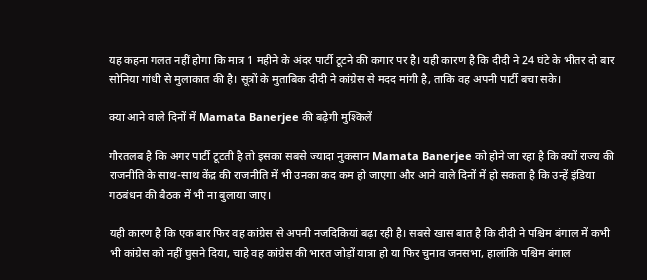यह कहना गलत नहीं होगा कि मात्र 1 महीने के अंदर पार्टी टूटने की कगार पर है। यही कारण है कि दीदी ने 24 घंटे के भीतर दो बार सोनिया गांधी से मुलाकात की है। सूत्रों के मुताबिक दीदी ने कांग्रेस से मदद मांगी है, ताकि वह अपनी पार्टी बचा सके।

क्या आने वाले दिनों में Mamata Banerjee की बढ़ेगी मुश्किलें

गौरतलब है कि अगर पार्टी टूटती है तो इसका सबसे ज्यादा नुकसान Mamata Banerjee को होने जा रहा है कि क्यों राज्य की राजनीति के साथ-साथ केंद्र की राजनीति में भी उनका कद कम हो जाएगा और आने वाले दिनों में हो सकता है कि उन्हें इंडिया गठबंधन की बैठक में भी ना बुलाया जाए।

यही कारण है कि एक बार फिर वह कांग्रेस से अपनी नजदिकियां बढ़ा रही है। सबसे खास बात है कि दीदी ने पश्चिम बंगाल में कभी भी कांग्रेस को नहीं घुसने दिया, चाहे वह कांग्रेस की भारत जोड़ों यात्रा हो या फिर चुनाव जनसभा, हालांकि पश्चिम बंगाल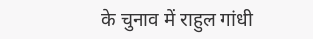के चुनाव में राहुल गांधी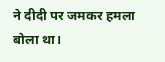ने दीदी पर जमकर हमला बोला था।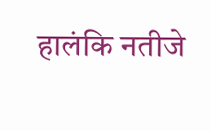हालंकि नतीजे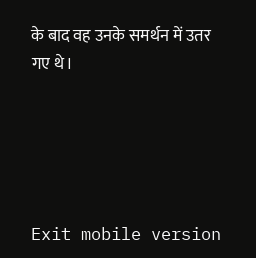के बाद वह उनके समर्थन में उतर गए थे।





Exit mobile version